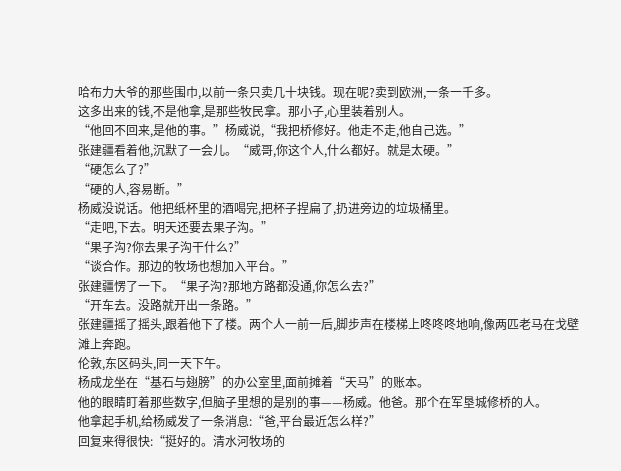哈布力大爷的那些围巾,以前一条只卖几十块钱。现在呢?卖到欧洲,一条一千多。
这多出来的钱,不是他拿,是那些牧民拿。那小子,心里装着别人。
“他回不回来,是他的事。”杨威说,“我把桥修好。他走不走,他自己选。”
张建疆看着他,沉默了一会儿。“威哥,你这个人,什么都好。就是太硬。”
“硬怎么了?”
“硬的人,容易断。”
杨威没说话。他把纸杯里的酒喝完,把杯子捏扁了,扔进旁边的垃圾桶里。
“走吧,下去。明天还要去果子沟。”
“果子沟?你去果子沟干什么?”
“谈合作。那边的牧场也想加入平台。”
张建疆愣了一下。“果子沟?那地方路都没通,你怎么去?”
“开车去。没路就开出一条路。”
张建疆摇了摇头,跟着他下了楼。两个人一前一后,脚步声在楼梯上咚咚咚地响,像两匹老马在戈壁滩上奔跑。
伦敦,东区码头,同一天下午。
杨成龙坐在“基石与翅膀”的办公室里,面前摊着“天马”的账本。
他的眼睛盯着那些数字,但脑子里想的是别的事——杨威。他爸。那个在军垦城修桥的人。
他拿起手机,给杨威发了一条消息:“爸,平台最近怎么样?”
回复来得很快:“挺好的。清水河牧场的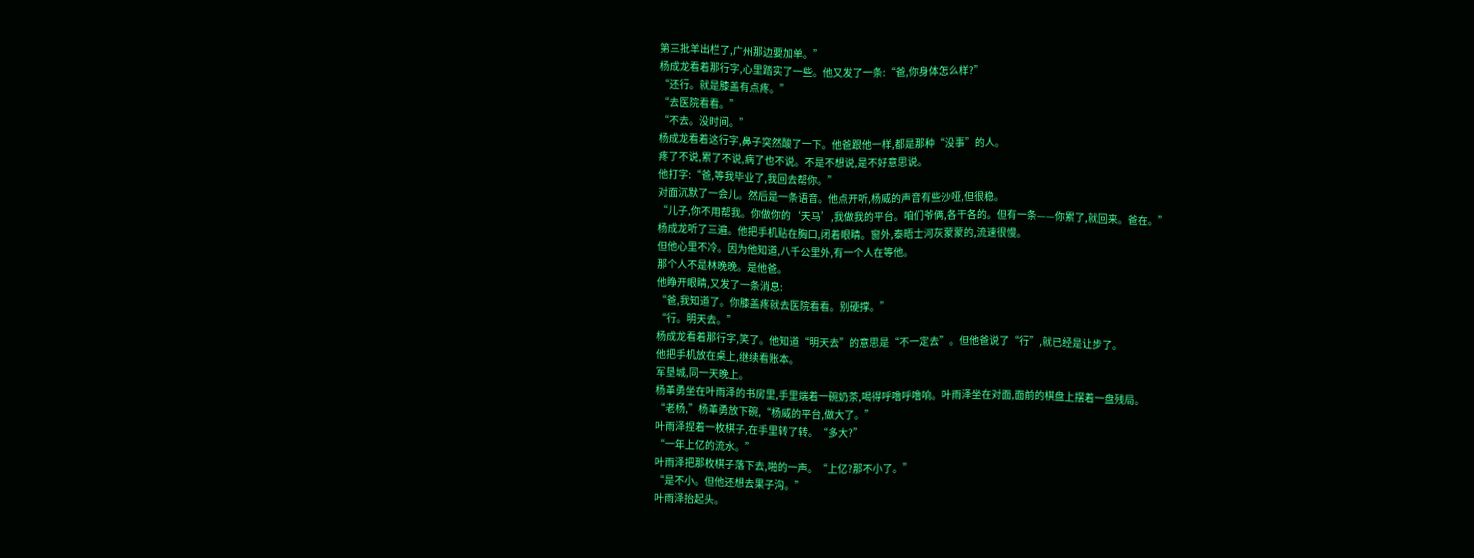第三批羊出栏了,广州那边要加单。”
杨成龙看着那行字,心里踏实了一些。他又发了一条:“爸,你身体怎么样?”
“还行。就是膝盖有点疼。”
“去医院看看。”
“不去。没时间。”
杨成龙看着这行字,鼻子突然酸了一下。他爸跟他一样,都是那种“没事”的人。
疼了不说,累了不说,病了也不说。不是不想说,是不好意思说。
他打字:“爸,等我毕业了,我回去帮你。”
对面沉默了一会儿。然后是一条语音。他点开听,杨威的声音有些沙哑,但很稳。
“儿子,你不用帮我。你做你的‘天马’,我做我的平台。咱们爷俩,各干各的。但有一条——你累了,就回来。爸在。”
杨成龙听了三遍。他把手机贴在胸口,闭着眼睛。窗外,泰晤士河灰蒙蒙的,流速很慢。
但他心里不冷。因为他知道,八千公里外,有一个人在等他。
那个人不是林晚晚。是他爸。
他睁开眼睛,又发了一条消息:
“爸,我知道了。你膝盖疼就去医院看看。别硬撑。”
“行。明天去。”
杨成龙看着那行字,笑了。他知道“明天去”的意思是“不一定去”。但他爸说了“行”,就已经是让步了。
他把手机放在桌上,继续看账本。
军垦城,同一天晚上。
杨革勇坐在叶雨泽的书房里,手里端着一碗奶茶,喝得呼噜呼噜响。叶雨泽坐在对面,面前的棋盘上摆着一盘残局。
“老杨,”杨革勇放下碗,“杨威的平台,做大了。”
叶雨泽捏着一枚棋子,在手里转了转。“多大?”
“一年上亿的流水。”
叶雨泽把那枚棋子落下去,啪的一声。“上亿?那不小了。”
“是不小。但他还想去果子沟。”
叶雨泽抬起头。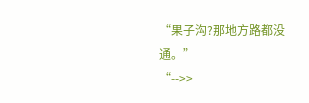“果子沟?那地方路都没通。”
“-->>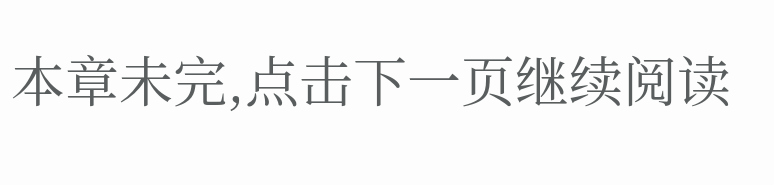本章未完,点击下一页继续阅读